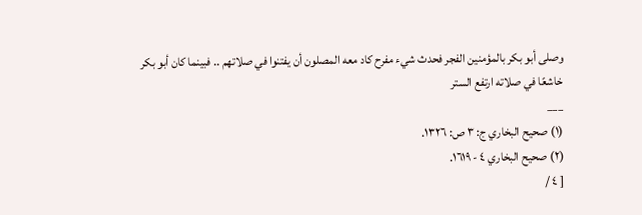وصلى أبو بكر بالمؤمنين الفجر فحدث شيء مفرح كاد معه المصلون أن يفتنوا في صلاتهم .. فبينما كان أبو بكر خاشعًا في صلاته ارتفع الستر
___
(١) صحيح البخاري ج: ٣ ص: ١٣٢٦.
(٢) صحيح البخاري ٤ - ١٦١٩.
[ ٤ /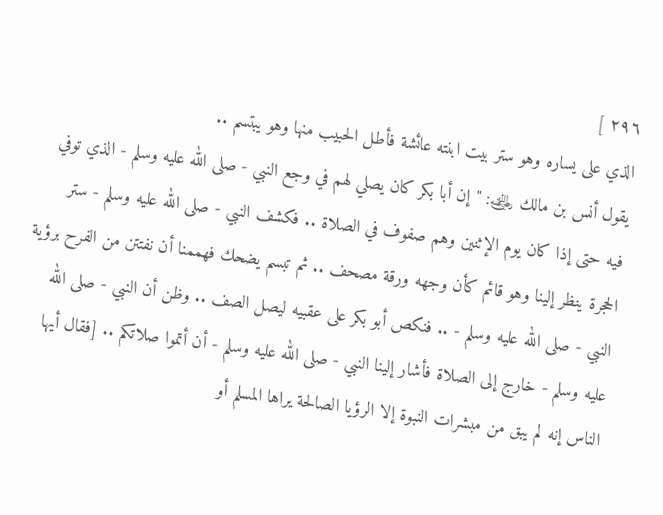٢٩٦ ]
الذي على يساره وهو ستر بيت ابنته عائشة فأطل الحبيب منها وهو يبتسم ..
يقول أنس بن مالك ﵁: "إن أبا بكر كان يصلي لهم في وجع النبي - صلى الله عليه وسلم - الذي توفي فيه حتى إذا كان يوم الإثنين وهم صفوف في الصلاة .. فكشف النبي - صلى الله عليه وسلم - ستر الحجرة ينظر إلينا وهو قائم كأن وجهه ورقة مصحف .. ثم تبسم يضحك فهممنا أن نفتتن من الفرح برؤية النبي - صلى الله عليه وسلم - .. فنكص أبو بكر على عقبيه ليصل الصف .. وظن أن النبي - صلى الله عليه وسلم - خارج إلى الصلاة فأشار إلينا النبي - صلى الله عليه وسلم - أن أتموا صلاتكم .. [فقال أيها الناس إنه لم يبق من مبشرات النبوة إلا الرؤيا الصالحة يراها المسلم أو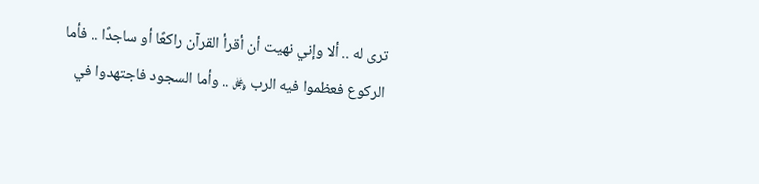ترى له .. ألا وإني نهيت أن أقرأ القرآن راكعًا أو ساجدًا .. فأما الركوع فعظموا فيه الرب ﷿ .. وأما السجود فاجتهدوا في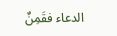الدعاء فقَمِنٌ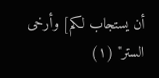أن يستجاب لكم] وأرخى الستر" (١)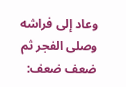وعاد إلى فراشه وصلى الفجر ثم ضعف ضعف: